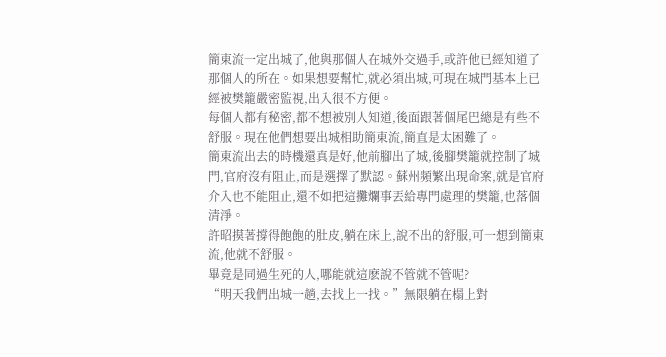簡東流一定出城了,他與那個人在城外交過手,或許他已經知道了那個人的所在。如果想要幫忙,就必須出城,可現在城門基本上已經被樊籠嚴密監視,出入很不方便。
每個人都有秘密,都不想被別人知道,後面跟著個尾巴總是有些不舒服。現在他們想要出城相助簡東流,簡直是太困難了。
簡東流出去的時機還真是好,他前腳出了城,後腳樊籠就控制了城門,官府沒有阻止,而是選擇了默認。蘇州頻繁出現命案,就是官府介入也不能阻止,還不如把這攤爛事丟給專門處理的樊籠,也落個清淨。
許昭摸著撐得飽飽的肚皮,躺在床上,說不出的舒服,可一想到簡東流,他就不舒服。
畢竟是同過生死的人,哪能就這麽說不管就不管呢?
“明天我們出城一趟,去找上一找。”無限躺在榻上對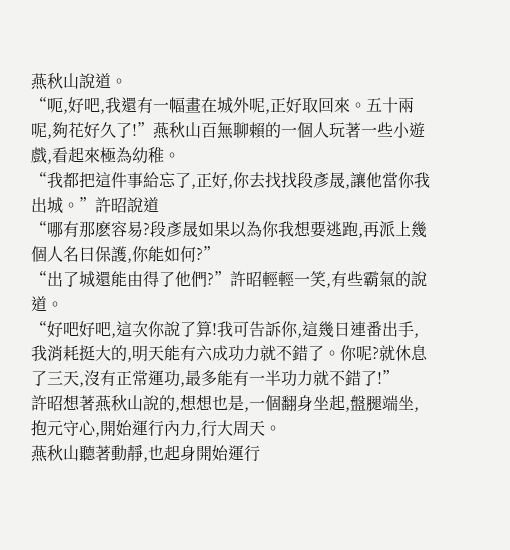燕秋山說道。
“呃,好吧,我還有一幅畫在城外呢,正好取回來。五十兩呢,夠花好久了!”燕秋山百無聊賴的一個人玩著一些小遊戲,看起來極為幼稚。
“我都把這件事給忘了,正好,你去找找段彥晟,讓他當你我出城。”許昭說道
“哪有那麽容易?段彥晟如果以為你我想要逃跑,再派上幾個人名曰保護,你能如何?”
“出了城還能由得了他們?”許昭輕輕一笑,有些霸氣的說道。
“好吧好吧,這次你說了算!我可告訴你,這幾日連番出手,我消耗挺大的,明天能有六成功力就不錯了。你呢?就休息了三天,沒有正常運功,最多能有一半功力就不錯了!”
許昭想著燕秋山說的,想想也是,一個翻身坐起,盤腿端坐,抱元守心,開始運行內力,行大周天。
燕秋山聽著動靜,也起身開始運行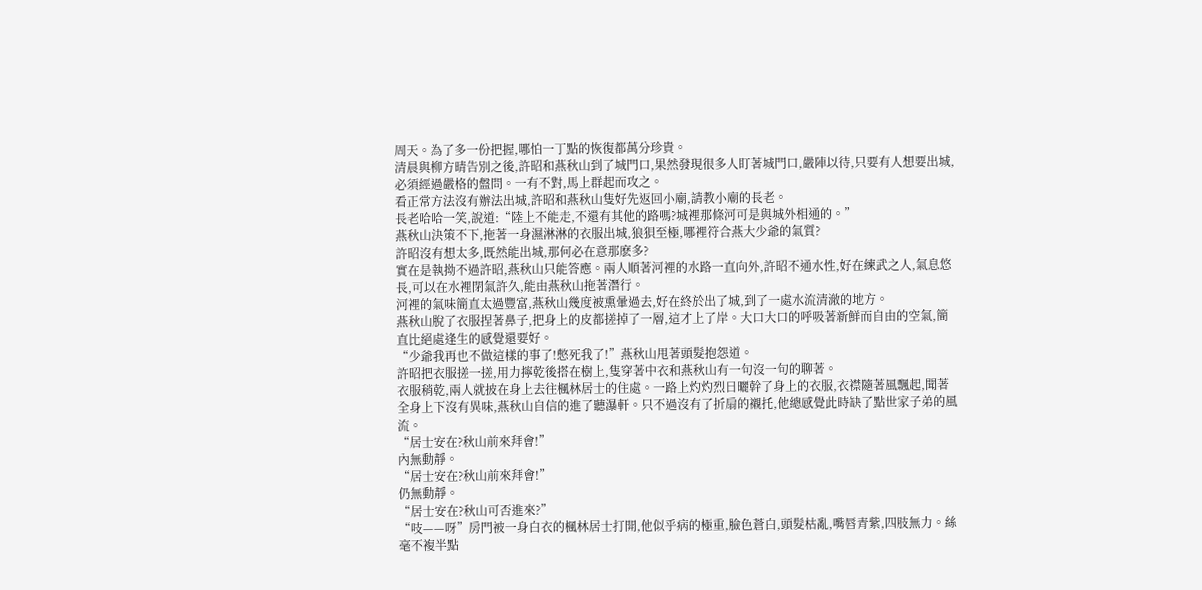周天。為了多一份把握,哪怕一丁點的恢復都萬分珍貴。
清晨與柳方晴告別之後,許昭和燕秋山到了城門口,果然發現很多人盯著城門口,嚴陣以待,只要有人想要出城,必須經過嚴格的盤問。一有不對,馬上群起而攻之。
看正常方法沒有辦法出城,許昭和燕秋山隻好先返回小廟,請教小廟的長老。
長老哈哈一笑,說道:“陸上不能走,不還有其他的路嗎?城裡那條河可是與城外相通的。”
燕秋山決策不下,拖著一身濕淋淋的衣服出城,狼狽至極,哪裡符合燕大少爺的氣質?
許昭沒有想太多,既然能出城,那何必在意那麽多?
實在是執拗不過許昭,燕秋山只能答應。兩人順著河裡的水路一直向外,許昭不通水性,好在練武之人,氣息悠長,可以在水裡閉氣許久,能由燕秋山拖著潛行。
河裡的氣味簡直太過豐富,燕秋山幾度被熏暈過去,好在終於出了城,到了一處水流清澈的地方。
燕秋山脫了衣服捏著鼻子,把身上的皮都搓掉了一層,這才上了岸。大口大口的呼吸著新鮮而自由的空氣,簡直比絕處逢生的感覺還要好。
“少爺我再也不做這樣的事了!憋死我了!”燕秋山甩著頭髮抱怨道。
許昭把衣服搓一搓,用力擰乾後搭在樹上,隻穿著中衣和燕秋山有一句沒一句的聊著。
衣服稍乾,兩人就披在身上去往楓林居士的住處。一路上灼灼烈日曬幹了身上的衣服,衣襟隨著風飄起,聞著全身上下沒有異味,燕秋山自信的進了聽瀑軒。只不過沒有了折扇的襯托,他總感覺此時缺了點世家子弟的風流。
“居士安在?秋山前來拜會!”
內無動靜。
“居士安在?秋山前來拜會!”
仍無動靜。
“居士安在?秋山可否進來?”
“吱——呀”房門被一身白衣的楓林居士打開,他似乎病的極重,臉色蒼白,頭髮枯亂,嘴唇青紫,四肢無力。絲毫不複半點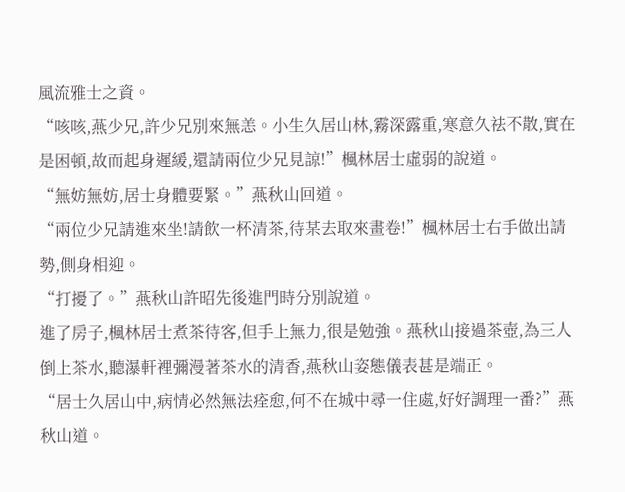風流雅士之資。
“咳咳,燕少兄,許少兄別來無恙。小生久居山林,霧深露重,寒意久祛不散,實在是困頓,故而起身遲緩,還請兩位少兄見諒!”楓林居士虛弱的說道。
“無妨無妨,居士身體要緊。”燕秋山回道。
“兩位少兄請進來坐!請飲一杯清茶,待某去取來畫卷!”楓林居士右手做出請勢,側身相迎。
“打擾了。”燕秋山許昭先後進門時分別說道。
進了房子,楓林居士煮茶待客,但手上無力,很是勉強。燕秋山接過茶壺,為三人倒上茶水,聽瀑軒裡彌漫著茶水的清香,燕秋山姿態儀表甚是端正。
“居士久居山中,病情必然無法痊愈,何不在城中尋一住處,好好調理一番?”燕秋山道。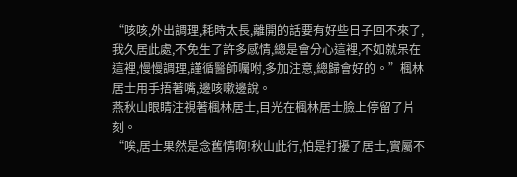“咳咳,外出調理,耗時太長,離開的話要有好些日子回不來了,我久居此處,不免生了許多感情,總是會分心這裡,不如就呆在這裡,慢慢調理,謹循醫師囑咐,多加注意,總歸會好的。”楓林居士用手捂著嘴,邊咳嗽邊說。
燕秋山眼睛注視著楓林居士,目光在楓林居士臉上停留了片刻。
“唉,居士果然是念舊情啊!秋山此行,怕是打擾了居士,實屬不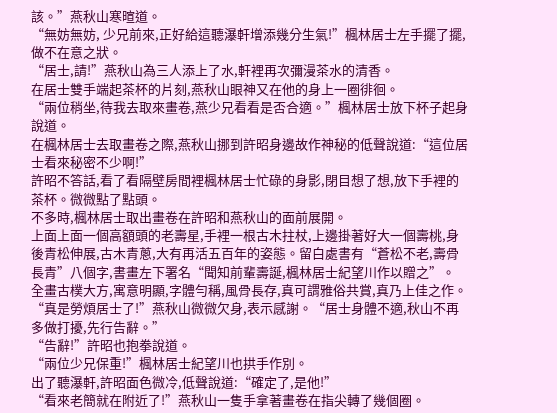該。”燕秋山寒暄道。
“無妨無妨, 少兄前來,正好給這聽瀑軒增添幾分生氣!”楓林居士左手擺了擺,做不在意之狀。
“居士,請!”燕秋山為三人添上了水,軒裡再次彌漫茶水的清香。
在居士雙手端起茶杯的片刻,燕秋山眼神又在他的身上一圈徘徊。
“兩位稍坐,待我去取來畫卷,燕少兄看看是否合適。”楓林居士放下杯子起身說道。
在楓林居士去取畫卷之際,燕秋山挪到許昭身邊故作神秘的低聲說道:“這位居士看來秘密不少啊!”
許昭不答話,看了看隔壁房間裡楓林居士忙碌的身影,閉目想了想,放下手裡的茶杯。微微點了點頭。
不多時,楓林居士取出畫卷在許昭和燕秋山的面前展開。
上面上面一個高額頭的老壽星,手裡一根古木拄杖,上邊掛著好大一個壽桃,身後青松伸展,古木青蔥,大有再活五百年的姿態。留白處書有“蒼松不老,壽骨長青”八個字,書畫左下署名“聞知前輩壽誕,楓林居士紀望川作以贈之”。
全畫古樸大方,寓意明顯,字體勻稱,風骨長存,真可謂雅俗共賞,真乃上佳之作。
“真是勞煩居士了!”燕秋山微微欠身,表示感謝。“居士身體不適,秋山不再多做打擾,先行告辭。”
“告辭!”許昭也抱拳說道。
“兩位少兄保重!”楓林居士紀望川也拱手作別。
出了聽瀑軒,許昭面色微冷,低聲說道:“確定了,是他!”
“看來老簡就在附近了!”燕秋山一隻手拿著畫卷在指尖轉了幾個圈。